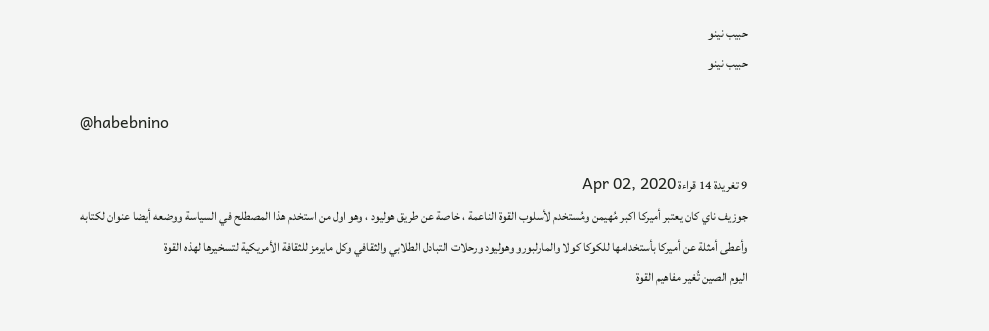حبيب نينو
حبيب نينو

@habebnino

9 تغريدة 14 قراءة Apr 02, 2020
جوزيف ناي كان يعتبر أميركا اكبر مُهيمن ومُستخدم لأسلوب القوة الناعمة ، خاصة عن طريق هوليود ، وهو اول من استخدم هذا المصطلح في السياسة ووضعه أيضا عنوان لكتابه
وأعطى أمثلة عن أميركا بأستخدامها للكوكا كولا والمارلبورو وهوليود ورحلات التبادل الطلابي والثقافي وكل مايرمز للثقافة الأمريكية لتسخيرها لهذه القوة
اليوم الصين تُغير مفاهيم القوة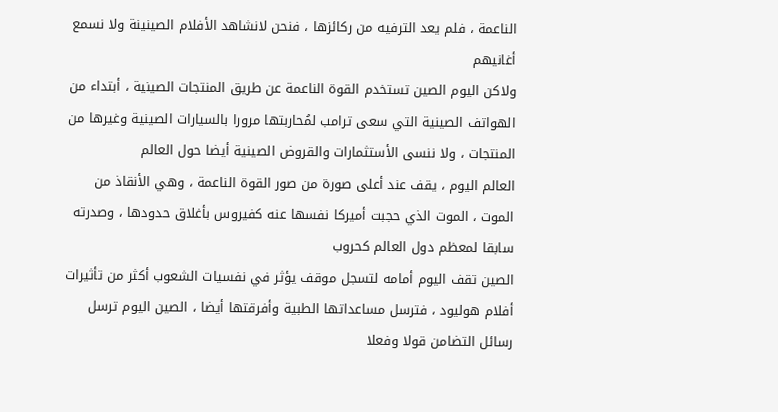الناعمة ، فلم يعد الترفيه من ركائزها ، فنحن لانشاهد الأفلام الصينينة ولا نسمع أغانيهم
ولاكن اليوم الصين تستخدم القوة الناعمة عن طريق المنتجات الصينية ، أبتداء من الهواتف الصينية التي سعى ترامب لمُحاربتها مرورا بالسيارات الصينية وغيرها من المنتجات ، ولا ننسى الأستثمارات والقروض الصينية أيضا حول العالم
العالم اليوم ، يقف عند أعلى صورة من صور القوة الناعمة ، وهي الأنقاذ من الموت ، الموت الذي حجبت أميركا نفسها عنه كفيروس بأغلاق حدودها ، وصدرته سابقا لمعظم دول العالم كحروب
الصين تقف اليوم أمامه لتسجل موقف يؤثر في نفسيات الشعوب أكثر من تأثيرات أفلام هوليود ، فترسل مساعداتها الطبية وأفرقتها أيضا ، الصين اليوم ترسل رسائل التضامن قولا وفعلا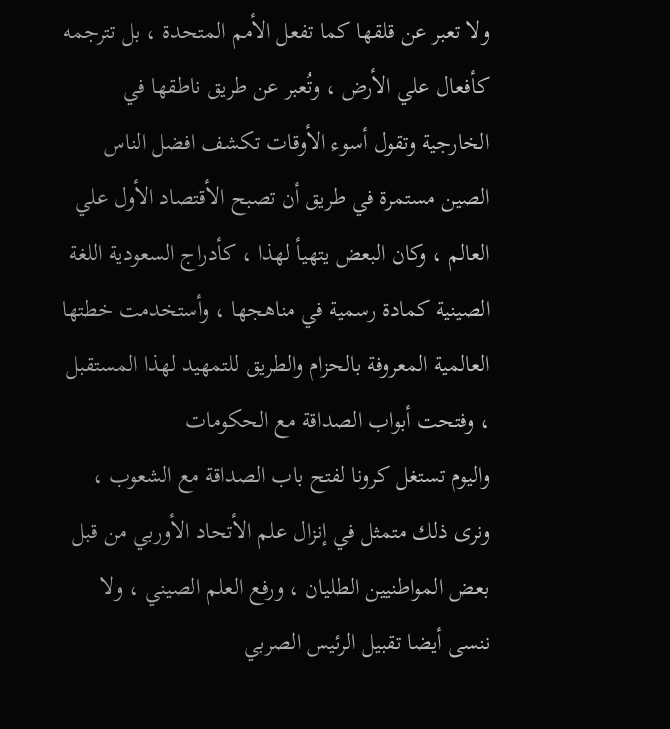ولا تعبر عن قلقها كما تفعل الأمم المتحدة ، بل تترجمه كأفعال علي الأرض ، وتُعبر عن طريق ناطقها في الخارجية وتقول أسوء الأوقات تكشف افضل الناس
الصين مستمرة في طريق أن تصبح الأقتصاد الأول علي العالم ، وكان البعض يتهيأ لهذا ، كأدراج السعودية اللغة الصينية كمادة رسمية في مناهجها ، وأستخدمت خطتها العالمية المعروفة بالحزام والطريق للتمهيد لهذا المستقبل ، وفتحت أبواب الصداقة مع الحكومات
واليوم تستغل كرونا لفتح باب الصداقة مع الشعوب ، ونرى ذلك متمثل في إنزال علم الأتحاد الأوربي من قبل بعض المواطنيين الطليان ، ورفع العلم الصيني ، ولا ننسى أيضا تقبيل الرئيس الصربي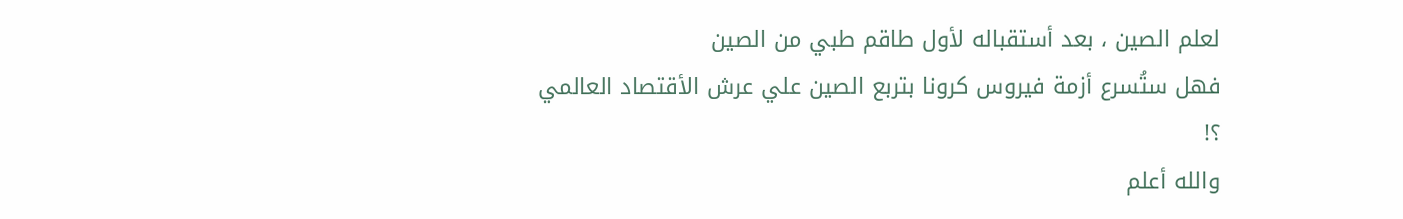لعلم الصين ، بعد أستقباله لأول طاقم طبي من الصين
فهل ستُسرع أزمة فيروس كرونا بتربع الصين علي عرش الأقتصاد العالمي ؟!
والله أعلم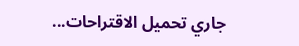جاري تحميل الاقتراحات...